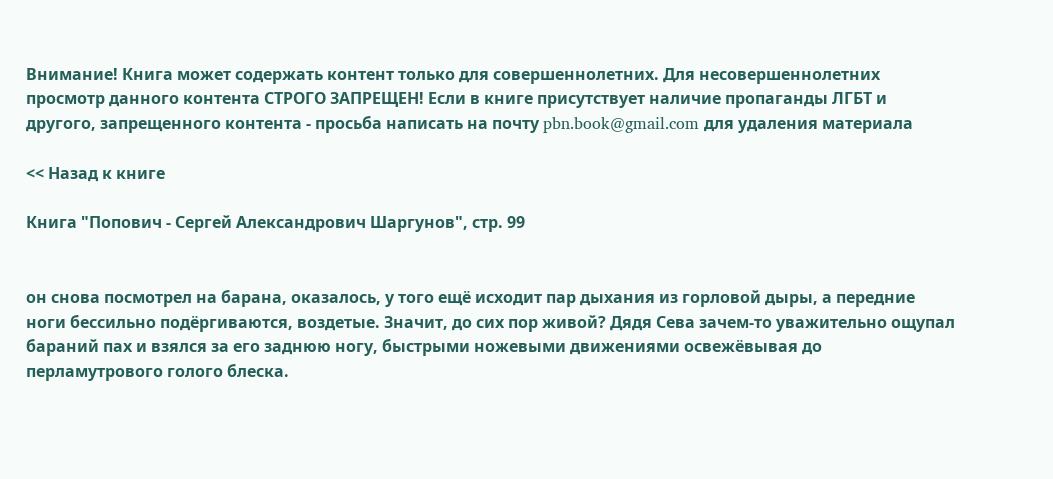Внимание! Книга может содержать контент только для совершеннолетних. Для несовершеннолетних просмотр данного контента СТРОГО ЗАПРЕЩЕН! Если в книге присутствует наличие пропаганды ЛГБТ и другого, запрещенного контента - просьба написать на почту pbn.book@gmail.com для удаления материала

<< Назад к книге

Книга "Попович - Сергей Александрович Шаргунов", стр. 99


он снова посмотрел на барана, оказалось, у того ещё исходит пар дыхания из горловой дыры, а передние ноги бессильно подёргиваются, воздетые. Значит, до сих пор живой? Дядя Сева зачем-то уважительно ощупал бараний пах и взялся за его заднюю ногу, быстрыми ножевыми движениями освежёвывая до перламутрового голого блеска.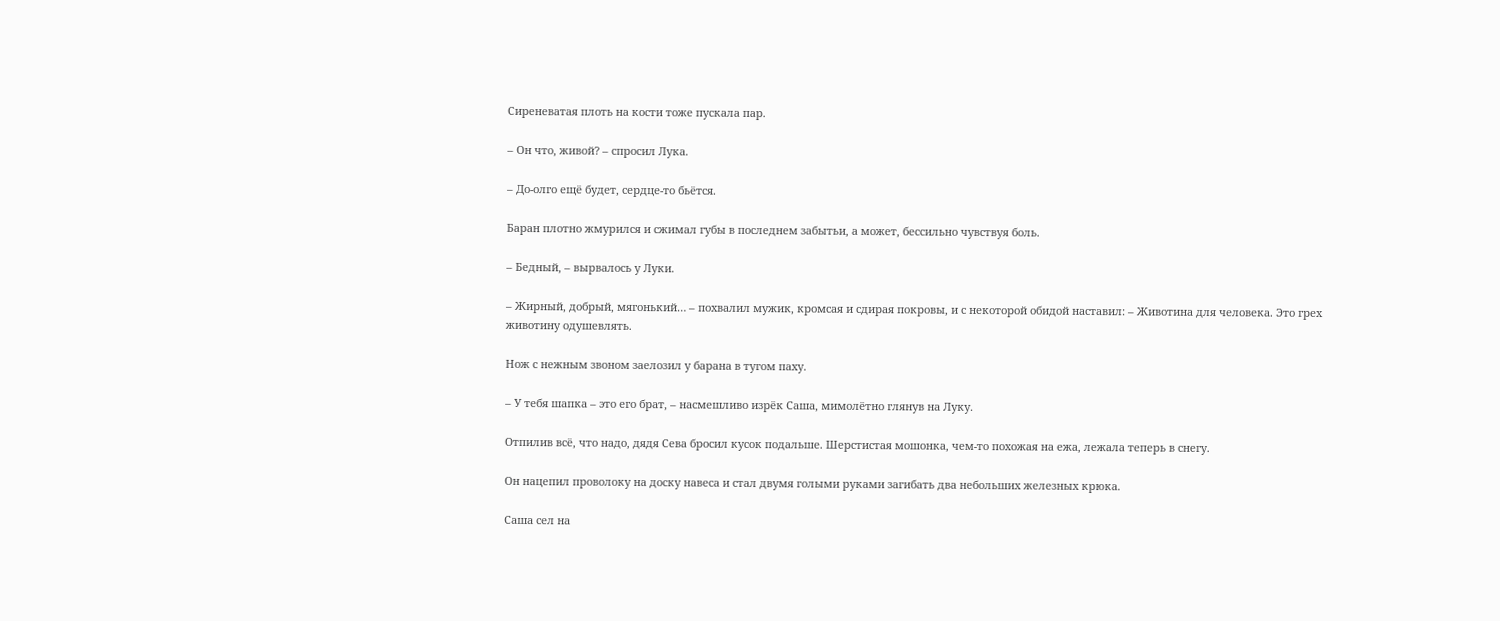Сиреневатая плоть на кости тоже пускала пар.

– Он что, живой? – спросил Лука.

– До-олго ещё будет, сердце-то бьётся.

Баран плотно жмурился и сжимал губы в последнем забытьи, а может, бессильно чувствуя боль.

– Бедный, – вырвалось у Луки.

– Жирный, добрый, мягонький… – похвалил мужик, кромсая и сдирая покровы, и с некоторой обидой наставил: – Животина для человека. Это грех животину одушевлять.

Нож с нежным звоном заелозил у барана в тугом паху.

– У тебя шапка – это его брат, – насмешливо изрёк Саша, мимолётно глянув на Луку.

Отпилив всё, что надо, дядя Сева бросил кусок подальше. Шерстистая мошонка, чем-то похожая на ежа, лежала теперь в снегу.

Он нацепил проволоку на доску навеса и стал двумя голыми руками загибать два небольших железных крюка.

Саша сел на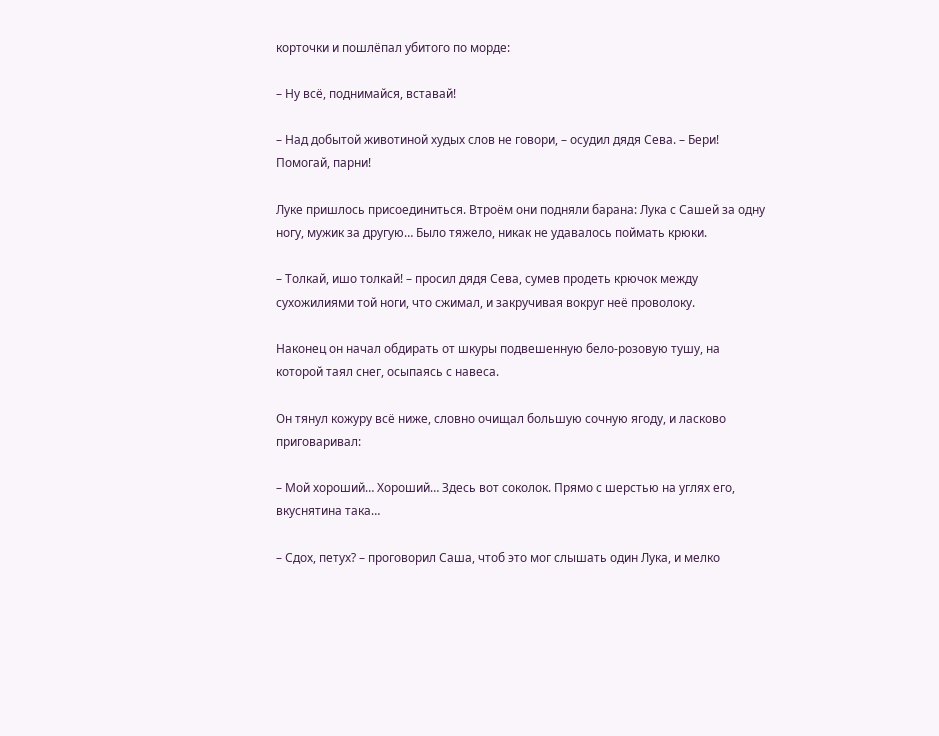корточки и пошлёпал убитого по морде:

– Ну всё, поднимайся, вставай!

– Над добытой животиной худых слов не говори, – осудил дядя Сева. – Бери! Помогай, парни!

Луке пришлось присоединиться. Втроём они подняли барана: Лука с Сашей за одну ногу, мужик за другую… Было тяжело, никак не удавалось поймать крюки.

– Толкай, ишо толкай! – просил дядя Сева, сумев продеть крючок между сухожилиями той ноги, что сжимал, и закручивая вокруг неё проволоку.

Наконец он начал обдирать от шкуры подвешенную бело-розовую тушу, на которой таял снег, осыпаясь с навеса.

Он тянул кожуру всё ниже, словно очищал большую сочную ягоду, и ласково приговаривал:

– Мой хороший… Хороший… Здесь вот соколок. Прямо с шерстью на углях его, вкуснятина така…

– Сдох, петух? – проговорил Саша, чтоб это мог слышать один Лука, и мелко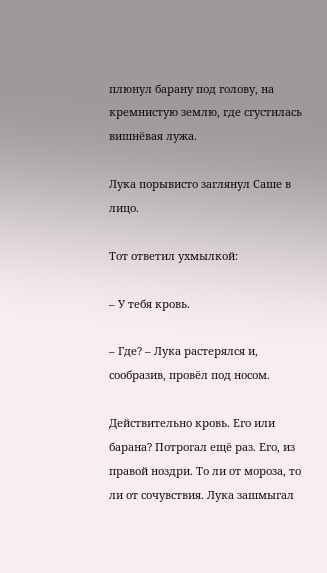плюнул барану под голову, на кремнистую землю, где сгустилась вишнёвая лужа.

Лука порывисто заглянул Саше в лицо.

Тот ответил ухмылкой:

– У тебя кровь.

– Где? – Лука растерялся и, сообразив, провёл под носом.

Действительно кровь. Его или барана? Потрогал ещё раз. Его, из правой ноздри. То ли от мороза, то ли от сочувствия. Лука зашмыгал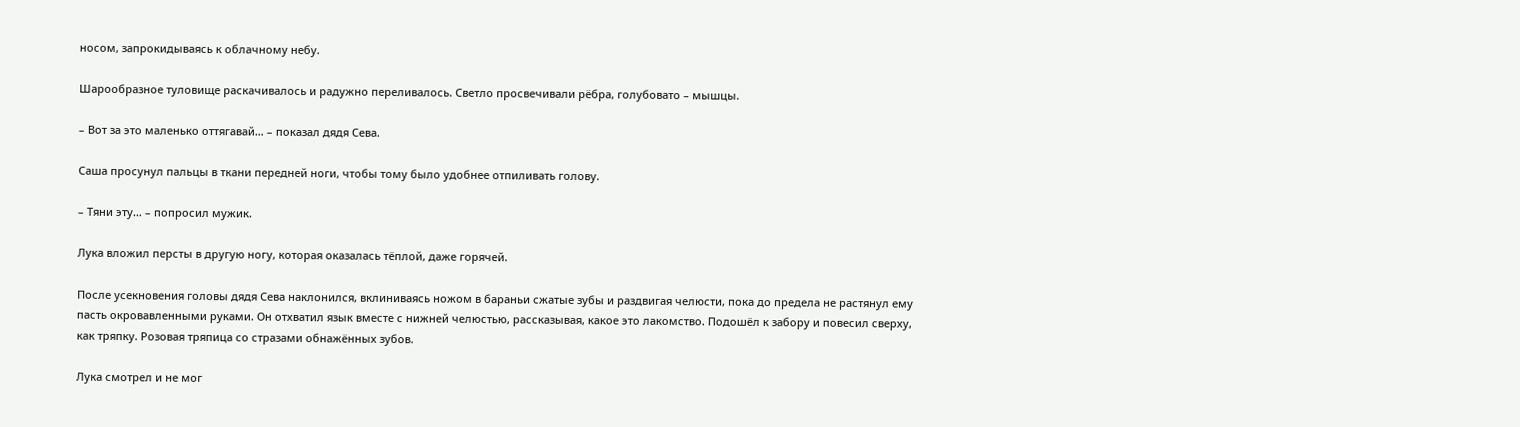носом, запрокидываясь к облачному небу.

Шарообразное туловище раскачивалось и радужно переливалось. Светло просвечивали рёбра, голубовато – мышцы.

– Вот за это маленько оттягавай… – показал дядя Сева.

Саша просунул пальцы в ткани передней ноги, чтобы тому было удобнее отпиливать голову.

– Тяни эту… – попросил мужик.

Лука вложил персты в другую ногу, которая оказалась тёплой, даже горячей.

После усекновения головы дядя Сева наклонился, вклиниваясь ножом в бараньи сжатые зубы и раздвигая челюсти, пока до предела не растянул ему пасть окровавленными руками. Он отхватил язык вместе с нижней челюстью, рассказывая, какое это лакомство. Подошёл к забору и повесил сверху, как тряпку. Розовая тряпица со стразами обнажённых зубов.

Лука смотрел и не мог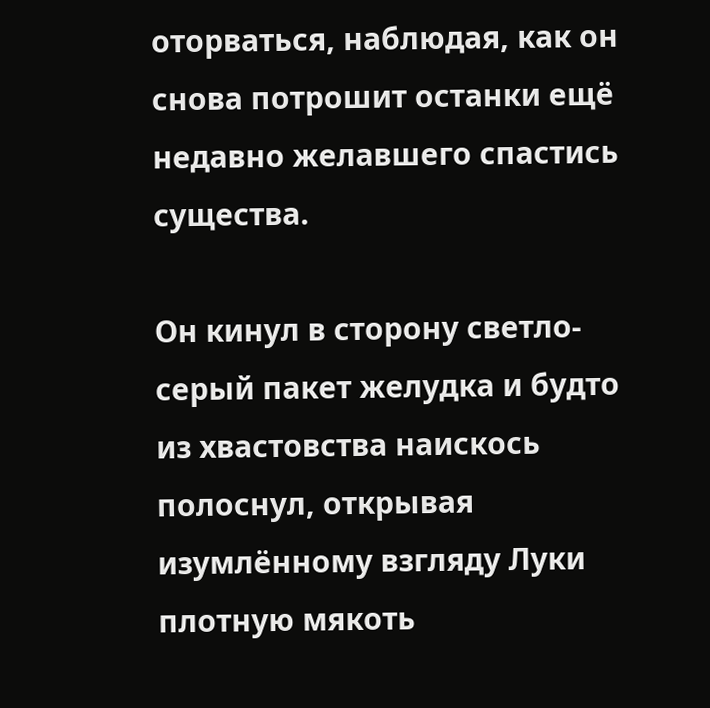оторваться, наблюдая, как он снова потрошит останки ещё недавно желавшего спастись существа.

Он кинул в сторону светло-серый пакет желудка и будто из хвастовства наискось полоснул, открывая изумлённому взгляду Луки плотную мякоть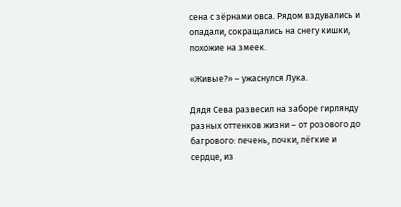сена с зёрнами овса. Рядом вздувались и опадали, сокращались на снегу кишки, похожие на змеек.

«Живые?» – ужаснулся Лука.

Дядя Сева развесил на заборе гирлянду разных оттенков жизни – от розового до багрового: печень, почки, лёгкие и сердце, из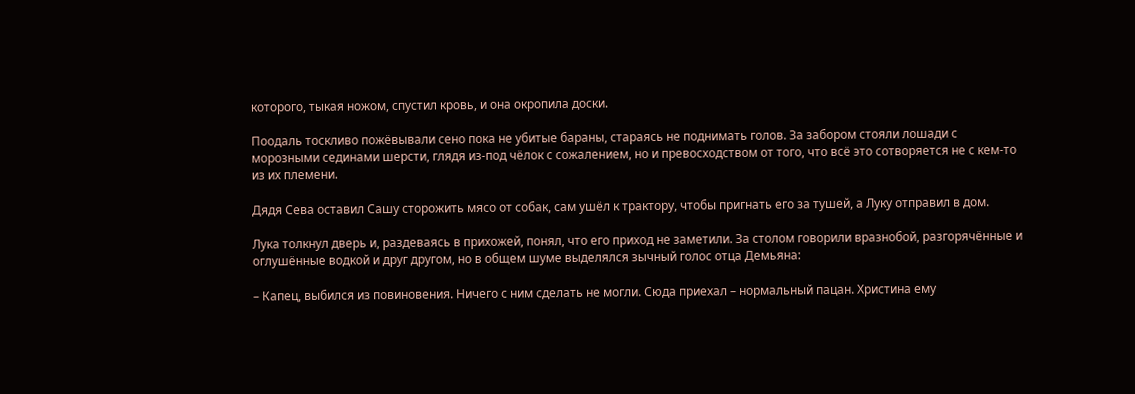которого, тыкая ножом, спустил кровь, и она окропила доски.

Поодаль тоскливо пожёвывали сено пока не убитые бараны, стараясь не поднимать голов. За забором стояли лошади с морозными сединами шерсти, глядя из-под чёлок с сожалением, но и превосходством от того, что всё это сотворяется не с кем-то из их племени.

Дядя Сева оставил Сашу сторожить мясо от собак, сам ушёл к трактору, чтобы пригнать его за тушей, а Луку отправил в дом.

Лука толкнул дверь и, раздеваясь в прихожей, понял, что его приход не заметили. За столом говорили вразнобой, разгорячённые и оглушённые водкой и друг другом, но в общем шуме выделялся зычный голос отца Демьяна:

– Капец, выбился из повиновения. Ничего с ним сделать не могли. Сюда приехал – нормальный пацан. Христина ему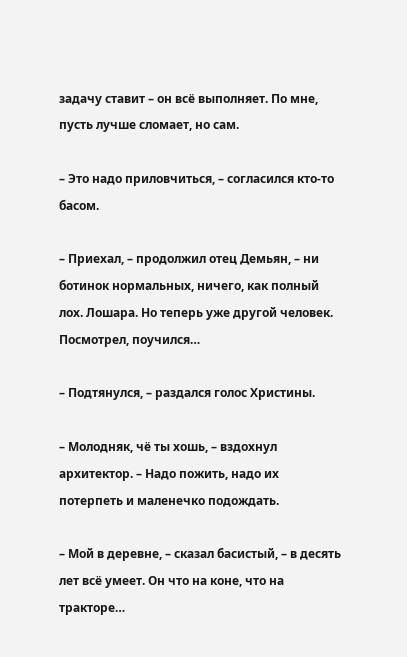задачу ставит – он всё выполняет. По мне, пусть лучше сломает, но сам.

– Это надо приловчиться, – согласился кто-то басом.

– Приехал, – продолжил отец Демьян, – ни ботинок нормальных, ничего, как полный лох. Лошара. Но теперь уже другой человек. Посмотрел, поучился…

– Подтянулся, – раздался голос Христины.

– Молодняк, чё ты хошь, – вздохнул архитектор. – Надо пожить, надо их потерпеть и маленечко подождать.

– Мой в деревне, – сказал басистый, – в десять лет всё умеет. Он что на коне, что на тракторе…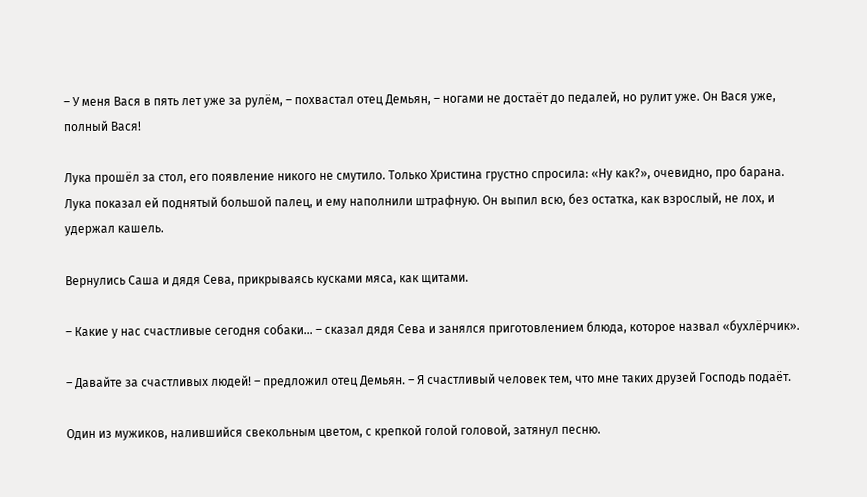– У меня Вася в пять лет уже за рулём, – похвастал отец Демьян, – ногами не достаёт до педалей, но рулит уже. Он Вася уже, полный Вася!

Лука прошёл за стол, его появление никого не смутило. Только Христина грустно спросила: «Ну как?», очевидно, про барана. Лука показал ей поднятый большой палец, и ему наполнили штрафную. Он выпил всю, без остатка, как взрослый, не лох, и удержал кашель.

Вернулись Саша и дядя Сева, прикрываясь кусками мяса, как щитами.

– Какие у нас счастливые сегодня собаки… – сказал дядя Сева и занялся приготовлением блюда, которое назвал «бухлёрчик».

– Давайте за счастливых людей! – предложил отец Демьян. – Я счастливый человек тем, что мне таких друзей Господь подаёт.

Один из мужиков, налившийся свекольным цветом, с крепкой голой головой, затянул песню.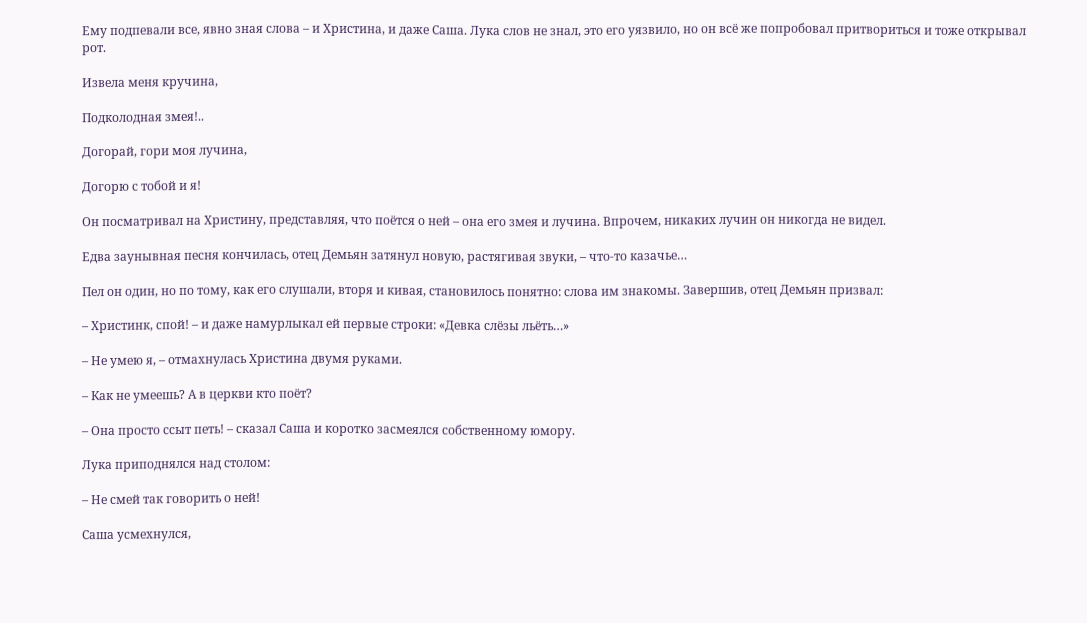Ему подпевали все, явно зная слова – и Христина, и даже Саша. Лука слов не знал, это его уязвило, но он всё же попробовал притвориться и тоже открывал рот.

Извела меня кручина,

Подколодная змея!..

Догорай, гори моя лучина,

Догорю с тобой и я!

Он посматривал на Христину, представляя, что поётся о ней – она его змея и лучина. Впрочем, никаких лучин он никогда не видел.

Едва заунывная песня кончилась, отец Демьян затянул новую, растягивая звуки, – что-то казачье…

Пел он один, но по тому, как его слушали, вторя и кивая, становилось понятно: слова им знакомы. Завершив, отец Демьян призвал:

– Христинк, спой! – и даже намурлыкал ей первые строки: «Девка слёзы льёть…»

– Не умею я, – отмахнулась Христина двумя руками.

– Как не умеешь? А в церкви кто поёт?

– Она просто ссыт петь! – сказал Саша и коротко засмеялся собственному юмору.

Лука приподнялся над столом:

– Не смей так говорить о ней!

Саша усмехнулся,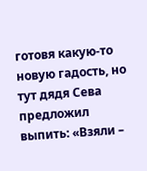готовя какую-то новую гадость, но тут дядя Сева предложил выпить: «Взяли –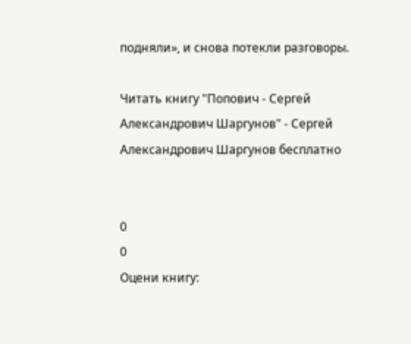подняли», и снова потекли разговоры.

Читать книгу "Попович - Сергей Александрович Шаргунов" - Сергей Александрович Шаргунов бесплатно


0
0
Оцени книгу: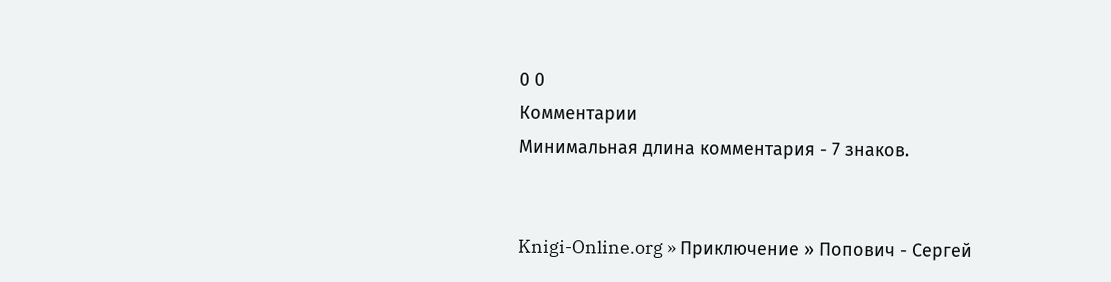0 0
Комментарии
Минимальная длина комментария - 7 знаков.


Knigi-Online.org » Приключение » Попович - Сергей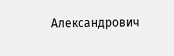Александрович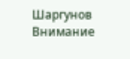Шаргунов
Внимание